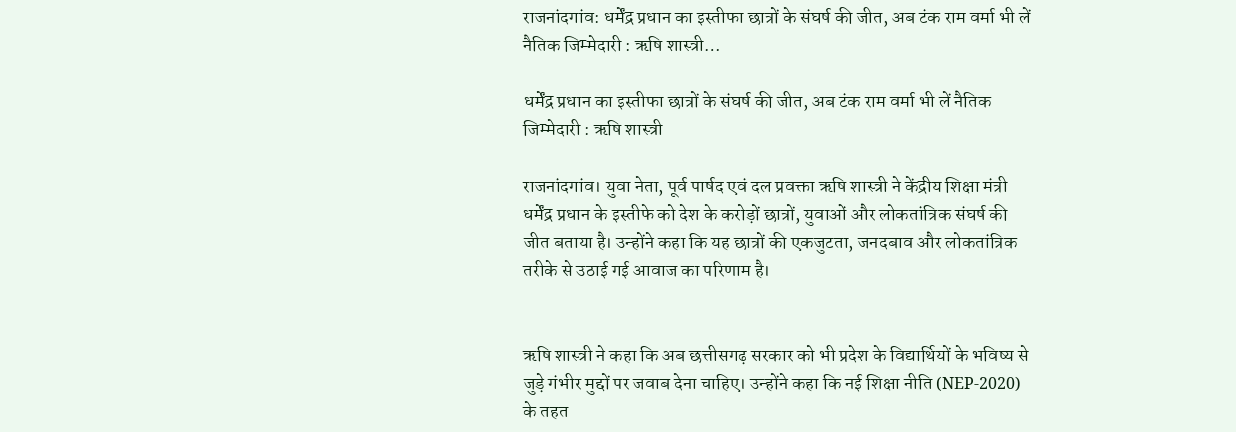राजनांदगांव: धर्मेंद्र प्रधान का इस्तीफा छात्रों के संघर्ष की जीत, अब टंक राम वर्मा भी लें नैतिक जिम्मेदारी : ऋषि शास्त्री…

धर्मेंद्र प्रधान का इस्तीफा छात्रों के संघर्ष की जीत, अब टंक राम वर्मा भी लें नैतिक जिम्मेदारी : ऋषि शास्त्री

राजनांदगांव। युवा नेता, पूर्व पार्षद एवं दल प्रवक्ता ऋषि शास्त्री ने केंद्रीय शिक्षा मंत्री धर्मेंद्र प्रधान के इस्तीफे को देश के करोड़ों छात्रों, युवाओं और लोकतांत्रिक संघर्ष की जीत बताया है। उन्होंने कहा कि यह छात्रों की एकजुटता, जनदबाव और लोकतांत्रिक तरीके से उठाई गई आवाज का परिणाम है।


ऋषि शास्त्री ने कहा कि अब छत्तीसगढ़ सरकार को भी प्रदेश के विद्यार्थियों के भविष्य से जुड़े गंभीर मुद्दों पर जवाब देना चाहिए। उन्होंने कहा कि नई शिक्षा नीति (NEP-2020) के तहत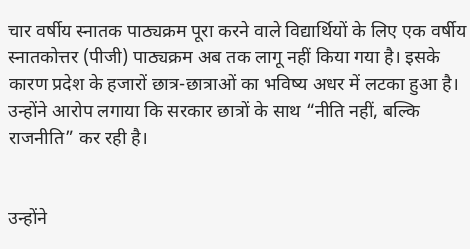चार वर्षीय स्नातक पाठ्यक्रम पूरा करने वाले विद्यार्थियों के लिए एक वर्षीय स्नातकोत्तर (पीजी) पाठ्यक्रम अब तक लागू नहीं किया गया है। इसके कारण प्रदेश के हजारों छात्र-छात्राओं का भविष्य अधर में लटका हुआ है। उन्होंने आरोप लगाया कि सरकार छात्रों के साथ “नीति नहीं, बल्कि राजनीति” कर रही है।


उन्होंने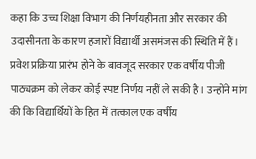कहा कि उच्च शिक्षा विभाग की निर्णयहीनता और सरकार की उदासीनता के कारण हजारों विद्यार्थी असमंजस की स्थिति में हैं। प्रवेश प्रक्रिया प्रारंभ होने के बावजूद सरकार एक वर्षीय पीजी पाठ्यक्रम को लेकर कोई स्पष्ट निर्णय नहीं ले सकी है। उन्होंने मांग की कि विद्यार्थियों के हित में तत्काल एक वर्षीय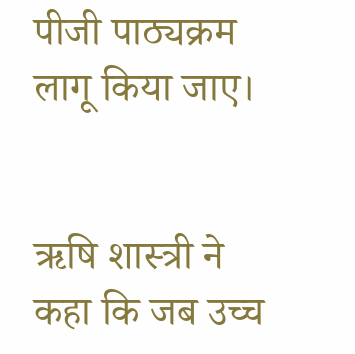पीजी पाठ्यक्रम लागू किया जाए।


ऋषि शास्त्री ने कहा कि जब उच्च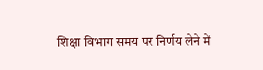शिक्षा विभाग समय पर निर्णय लेने में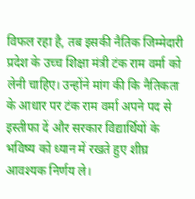विफल रहा है, तब इसकी नैतिक जिम्मेदारी प्रदेश के उच्च शिक्षा मंत्री टंक राम वर्मा को लेनी चाहिए। उन्होंने मांग की कि नैतिकता के आधार पर टंक राम वर्मा अपने पद से इस्तीफा दें और सरकार विद्यार्थियों के भविष्य को ध्यान में रखते हुए शीघ्र आवश्यक निर्णय ले।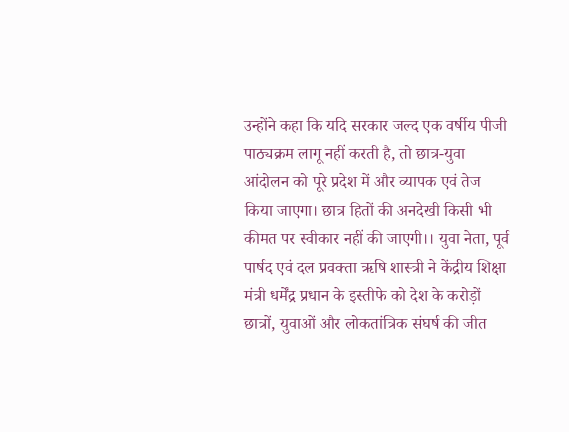उन्होंने कहा कि यदि सरकार जल्द एक वर्षीय पीजी पाठ्यक्रम लागू नहीं करती है, तो छात्र-युवा आंदोलन को पूरे प्रदेश में और व्यापक एवं तेज किया जाएगा। छात्र हितों की अनदेखी किसी भी कीमत पर स्वीकार नहीं की जाएगी।। युवा नेता, पूर्व पार्षद एवं दल प्रवक्ता ऋषि शास्त्री ने केंद्रीय शिक्षा मंत्री धर्मेंद्र प्रधान के इस्तीफे को देश के करोड़ों छात्रों, युवाओं और लोकतांत्रिक संघर्ष की जीत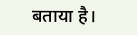बताया है।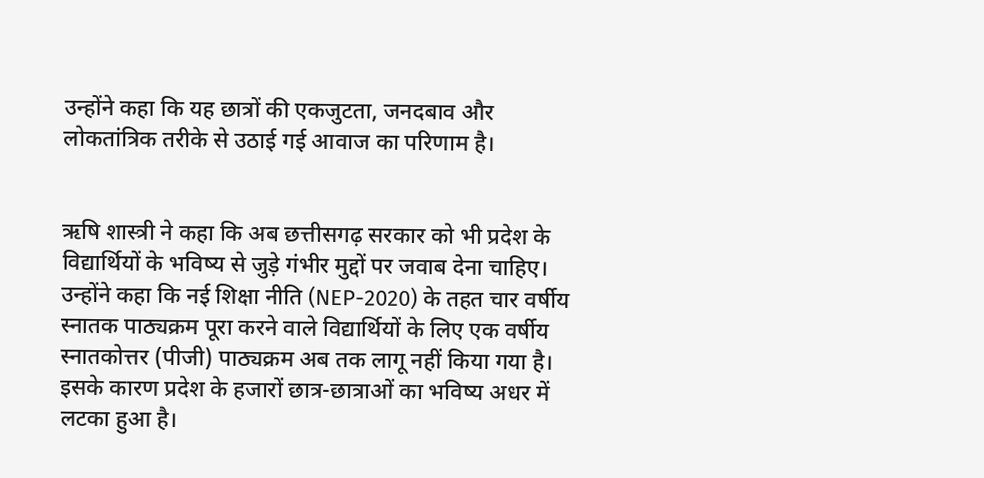उन्होंने कहा कि यह छात्रों की एकजुटता, जनदबाव और लोकतांत्रिक तरीके से उठाई गई आवाज का परिणाम है।


ऋषि शास्त्री ने कहा कि अब छत्तीसगढ़ सरकार को भी प्रदेश के विद्यार्थियों के भविष्य से जुड़े गंभीर मुद्दों पर जवाब देना चाहिए। उन्होंने कहा कि नई शिक्षा नीति (NEP-2020) के तहत चार वर्षीय स्नातक पाठ्यक्रम पूरा करने वाले विद्यार्थियों के लिए एक वर्षीय स्नातकोत्तर (पीजी) पाठ्यक्रम अब तक लागू नहीं किया गया है। इसके कारण प्रदेश के हजारों छात्र-छात्राओं का भविष्य अधर में लटका हुआ है।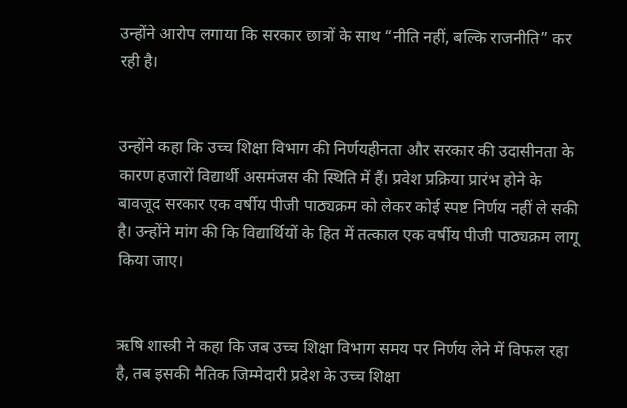उन्होंने आरोप लगाया कि सरकार छात्रों के साथ “नीति नहीं, बल्कि राजनीति” कर रही है।


उन्होंने कहा कि उच्च शिक्षा विभाग की निर्णयहीनता और सरकार की उदासीनता के कारण हजारों विद्यार्थी असमंजस की स्थिति में हैं। प्रवेश प्रक्रिया प्रारंभ होने के बावजूद सरकार एक वर्षीय पीजी पाठ्यक्रम को लेकर कोई स्पष्ट निर्णय नहीं ले सकी है। उन्होंने मांग की कि विद्यार्थियों के हित में तत्काल एक वर्षीय पीजी पाठ्यक्रम लागू किया जाए।


ऋषि शास्त्री ने कहा कि जब उच्च शिक्षा विभाग समय पर निर्णय लेने में विफल रहा है, तब इसकी नैतिक जिम्मेदारी प्रदेश के उच्च शिक्षा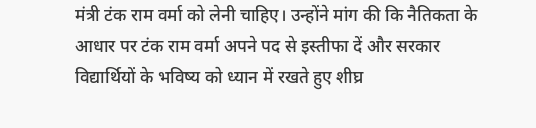मंत्री टंक राम वर्मा को लेनी चाहिए। उन्होंने मांग की कि नैतिकता के आधार पर टंक राम वर्मा अपने पद से इस्तीफा दें और सरकार विद्यार्थियों के भविष्य को ध्यान में रखते हुए शीघ्र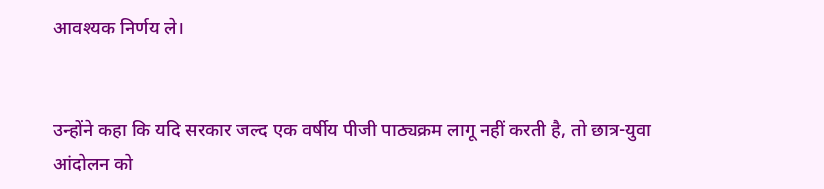आवश्यक निर्णय ले।


उन्होंने कहा कि यदि सरकार जल्द एक वर्षीय पीजी पाठ्यक्रम लागू नहीं करती है, तो छात्र-युवा आंदोलन को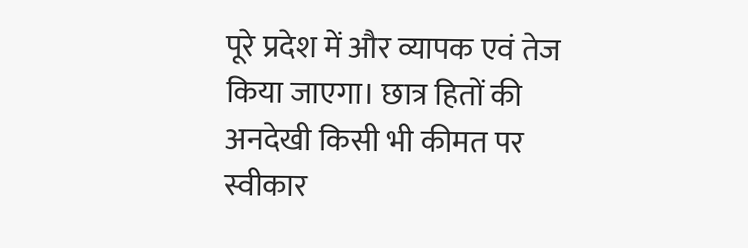पूरे प्रदेश में और व्यापक एवं तेज किया जाएगा। छात्र हितों की अनदेखी किसी भी कीमत पर स्वीकार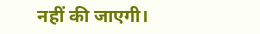नहीं की जाएगी।